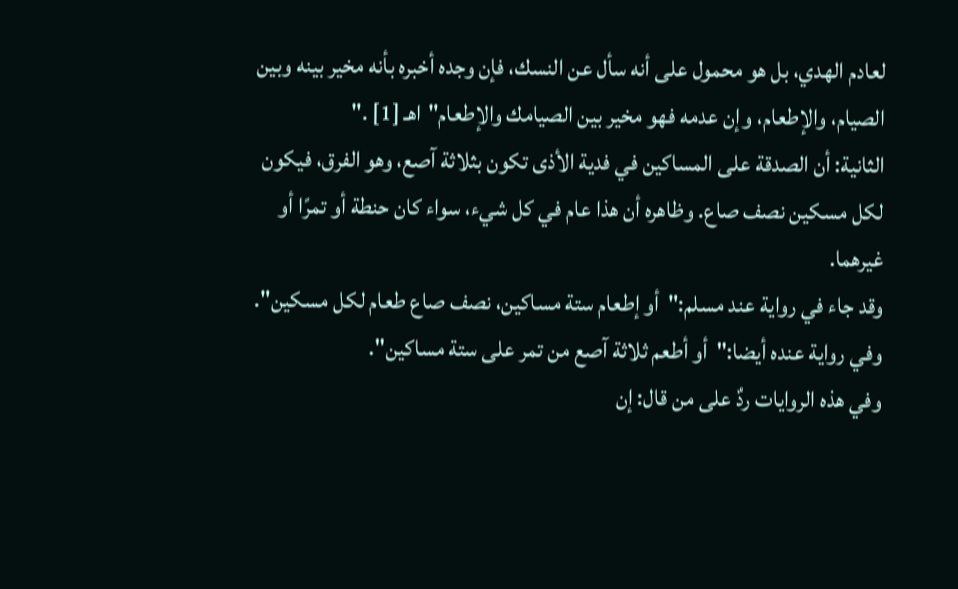لعادم الهدي، بل هو محمول على أنه سأل عن النسك، فإن وجده أخبره بأنه مخير بينه وبين الصيام، والإطعام، وإن عدمه فهو مخير بين الصيامك والإطعام"اهـ [1] ."
الثانية: أن الصدقة على المساكين في فدية الأذى تكون بثلاثة آصع، وهو الفرق، فيكون لكل مسكين نصف صاع. وظاهره أن هذا عام في كل شيء، سواء كان حنطة أو تمرًا أو غيرهما.
وقد جاء في رواية عند مسلم:"أو إطعام ستة مساكين، نصف صاع طعام لكل مسكين". وفي رواية عنده أيضا:"أو أطعم ثلاثة آصع من تمر على ستة مساكين".
وفي هذه الروايات ردٌ على من قال: إن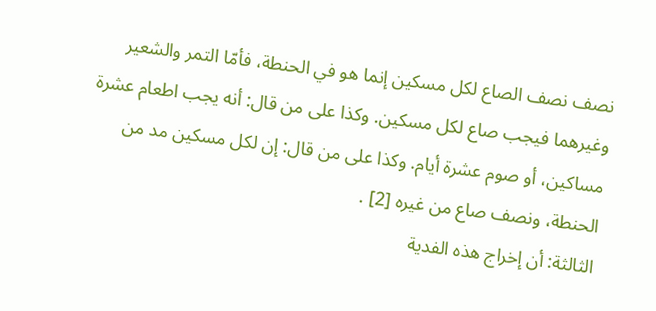نصف نصف الصاع لكل مسكين إنما هو في الحنطة، فأمّا التمر والشعير وغيرهما فيجب صاع لكل مسكين. وكذا على من قال: أنه يجب اطعام عشرة مساكين، أو صوم عشرة أيام. وكذا على من قال: إن لكل مسكين مد من الحنطة، ونصف صاع من غيره [2] .
الثالثة: أن إخراج هذه الفدية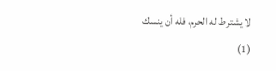لا يشترط له الحرم، فله أن ينسك
(1)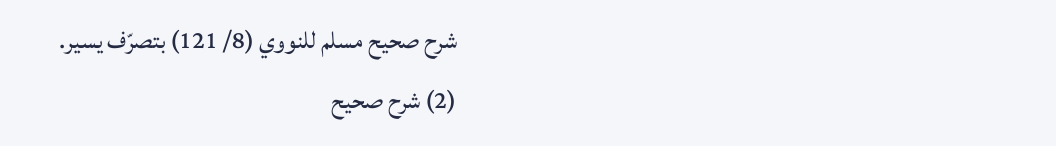شرح صحيح مسلم للنووي (8/ 121) بتصرّف يسير.
(2) شرح صحيح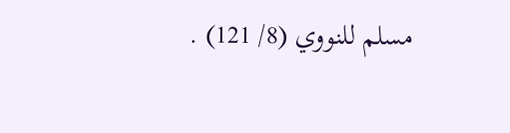مسلم للنووي (8/ 121) .